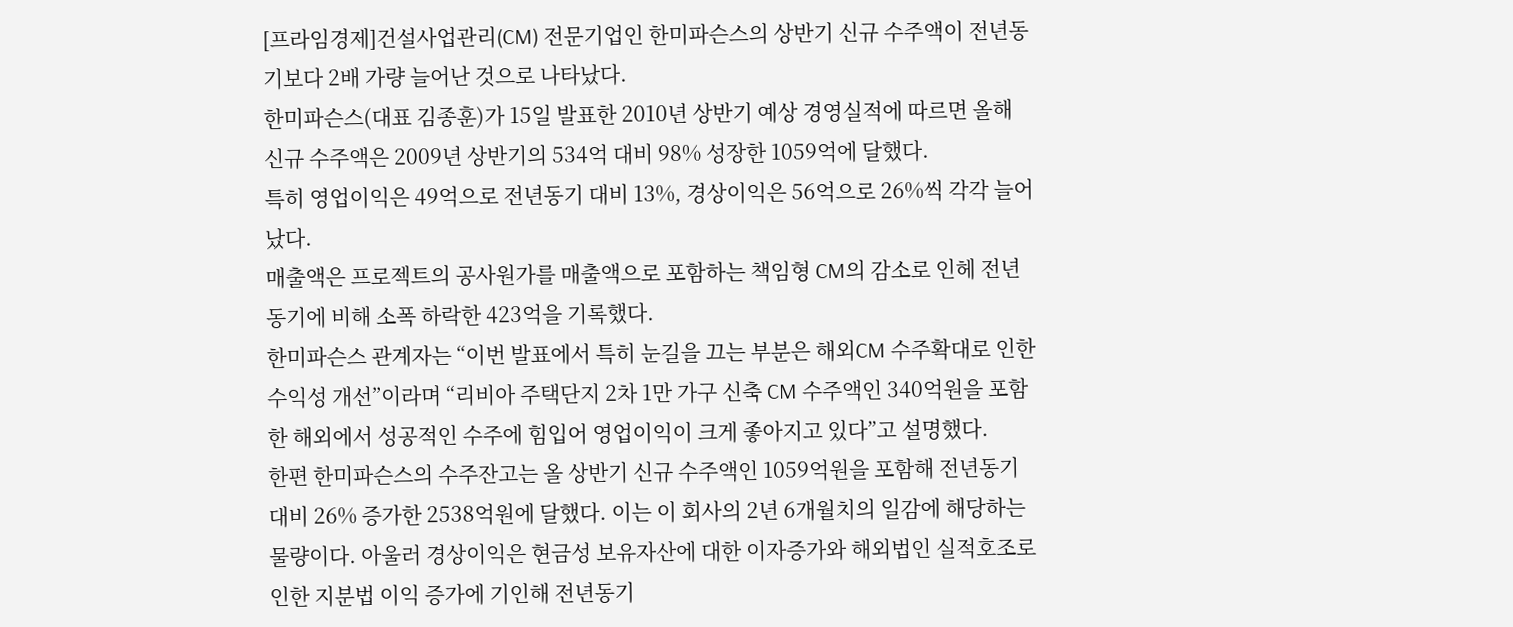[프라임경제]건설사업관리(CM) 전문기업인 한미파슨스의 상반기 신규 수주액이 전년동기보다 2배 가량 늘어난 것으로 나타났다.
한미파슨스(대표 김종훈)가 15일 발표한 2010년 상반기 예상 경영실적에 따르면 올해 신규 수주액은 2009년 상반기의 534억 대비 98% 성장한 1059억에 달했다.
특히 영업이익은 49억으로 전년동기 대비 13%, 경상이익은 56억으로 26%씩 각각 늘어났다.
매출액은 프로젝트의 공사원가를 매출액으로 포함하는 책임형 CM의 감소로 인헤 전년동기에 비해 소폭 하락한 423억을 기록했다.
한미파슨스 관계자는 “이번 발표에서 특히 눈길을 끄는 부분은 해외CM 수주확대로 인한 수익성 개선”이라며 “리비아 주택단지 2차 1만 가구 신축 CM 수주액인 340억원을 포함한 해외에서 성공적인 수주에 힘입어 영업이익이 크게 좋아지고 있다”고 설명했다.
한편 한미파슨스의 수주잔고는 올 상반기 신규 수주액인 1059억원을 포함해 전년동기 대비 26% 증가한 2538억원에 달했다. 이는 이 회사의 2년 6개월치의 일감에 해당하는 물량이다. 아울러 경상이익은 현금성 보유자산에 대한 이자증가와 해외법인 실적호조로 인한 지분법 이익 증가에 기인해 전년동기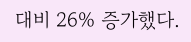대비 26% 증가했다.